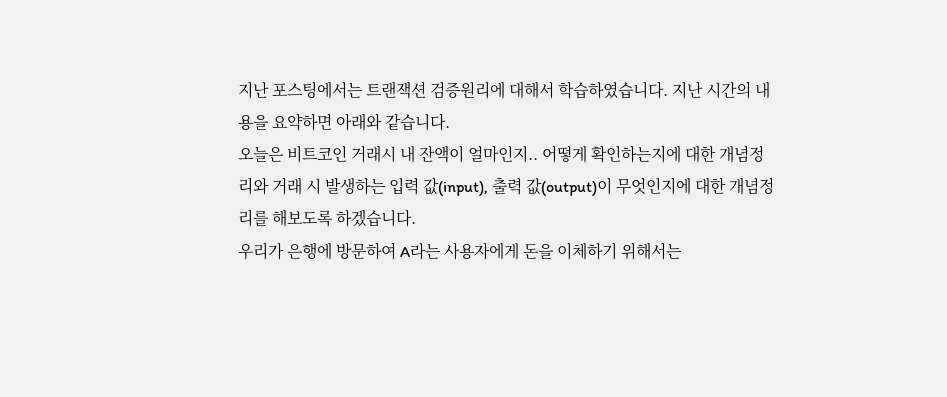지난 포스팅에서는 트랜잭션 검증원리에 대해서 학습하였습니다. 지난 시간의 내용을 요약하면 아래와 같습니다.
오늘은 비트코인 거래시 내 잔액이 얼마인지.. 어떻게 확인하는지에 대한 개념정리와 거래 시 발생하는 입력 값(input), 출력 값(output)이 무엇인지에 대한 개념정리를 해보도록 하겠습니다.
우리가 은행에 방문하여 A라는 사용자에게 돈을 이체하기 위해서는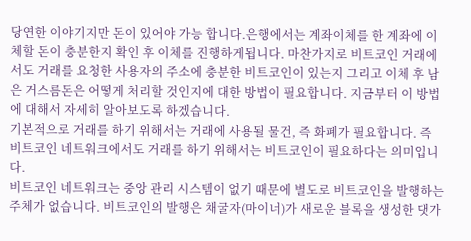당연한 이야기지만 돈이 있어야 가능 합니다.은행에서는 계좌이체를 한 계좌에 이체할 돈이 충분한지 확인 후 이체를 진행하게됩니다. 마찬가지로 비트코인 거래에서도 거래를 요청한 사용자의 주소에 충분한 비트코인이 있는지 그리고 이체 후 남은 거스름돈은 어떻게 처리할 것인지에 대한 방법이 필요합니다. 지금부터 이 방법에 대해서 자세히 알아보도록 하겠습니다.
기본적으로 거래를 하기 위해서는 거래에 사용될 물건, 즉 화폐가 필요합니다. 즉 비트코인 네트워크에서도 거래를 하기 위해서는 비트코인이 필요하다는 의미입니다.
비트코인 네트워크는 중앙 관리 시스템이 없기 때문에 별도로 비트코인을 발행하는 주체가 없습니다. 비트코인의 발행은 채굴자(마이너)가 새로운 블록을 생성한 댓가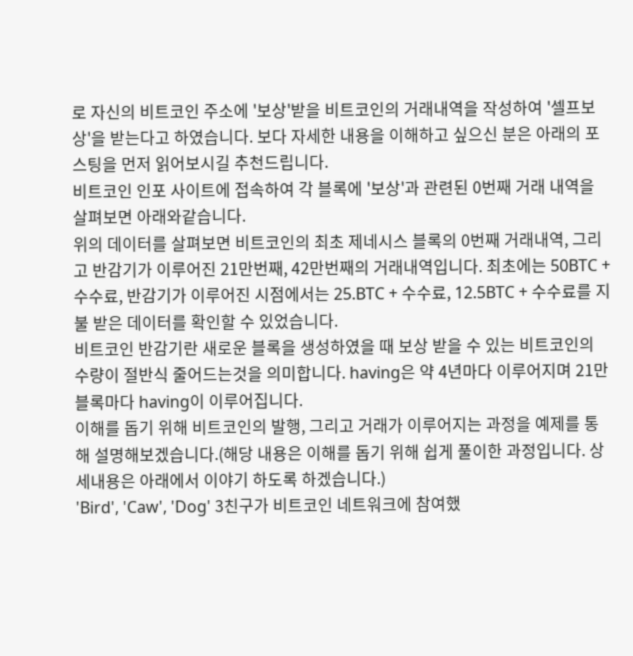로 자신의 비트코인 주소에 '보상'받을 비트코인의 거래내역을 작성하여 '셀프보상'을 받는다고 하였습니다. 보다 자세한 내용을 이해하고 싶으신 분은 아래의 포스팅을 먼저 읽어보시길 추천드립니다.
비트코인 인포 사이트에 접속하여 각 블록에 '보상'과 관련된 0번째 거래 내역을 살펴보면 아래와같습니다.
위의 데이터를 살펴보면 비트코인의 최초 제네시스 블록의 0번째 거래내역, 그리고 반감기가 이루어진 21만번째, 42만번째의 거래내역입니다. 최초에는 50BTC + 수수료, 반감기가 이루어진 시점에서는 25.BTC + 수수료, 12.5BTC + 수수료를 지불 받은 데이터를 확인할 수 있었습니다.
비트코인 반감기란 새로운 블록을 생성하였을 때 보상 받을 수 있는 비트코인의 수량이 절반식 줄어드는것을 의미합니다. having은 약 4년마다 이루어지며 21만 블록마다 having이 이루어집니다.
이해를 돕기 위해 비트코인의 발행, 그리고 거래가 이루어지는 과정을 예제를 통해 설명해보겠습니다.(해당 내용은 이해를 돕기 위해 쉽게 풀이한 과정입니다. 상세내용은 아래에서 이야기 하도록 하겠습니다.)
'Bird', 'Caw', 'Dog' 3친구가 비트코인 네트워크에 참여했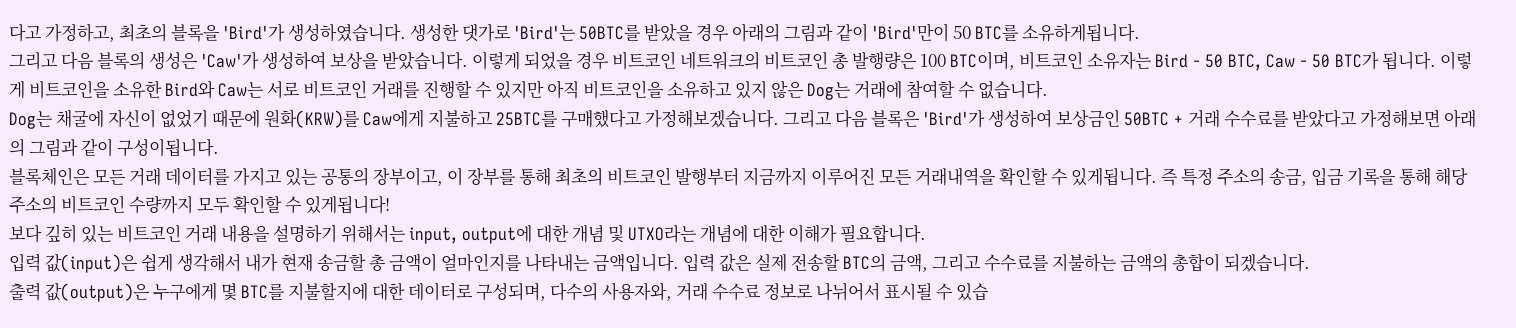다고 가정하고, 최초의 블록을 'Bird'가 생성하였습니다. 생성한 댓가로 'Bird'는 50BTC를 받았을 경우 아래의 그림과 같이 'Bird'만이 50 BTC를 소유하게됩니다.
그리고 다음 블록의 생성은 'Caw'가 생성하여 보상을 받았습니다. 이렇게 되었을 경우 비트코인 네트워크의 비트코인 총 발행량은 100 BTC이며, 비트코인 소유자는 Bird - 50 BTC, Caw - 50 BTC가 됩니다. 이렇게 비트코인을 소유한 Bird와 Caw는 서로 비트코인 거래를 진행할 수 있지만 아직 비트코인을 소유하고 있지 않은 Dog는 거래에 참여할 수 없습니다.
Dog는 채굴에 자신이 없었기 때문에 원화(KRW)를 Caw에게 지불하고 25BTC를 구매했다고 가정해보겠습니다. 그리고 다음 블록은 'Bird'가 생성하여 보상금인 50BTC + 거래 수수료를 받았다고 가정해보면 아래의 그림과 같이 구성이됩니다.
블록체인은 모든 거래 데이터를 가지고 있는 공통의 장부이고, 이 장부를 통해 최초의 비트코인 발행부터 지금까지 이루어진 모든 거래내역을 확인할 수 있게됩니다. 즉 특정 주소의 송금, 입금 기록을 통해 해당 주소의 비트코인 수량까지 모두 확인할 수 있게됩니다!
보다 깊히 있는 비트코인 거래 내용을 설명하기 위해서는 input, output에 대한 개념 및 UTXO라는 개념에 대한 이해가 필요합니다.
입력 값(input)은 쉽게 생각해서 내가 현재 송금할 총 금액이 얼마인지를 나타내는 금액입니다. 입력 값은 실제 전송할 BTC의 금액, 그리고 수수료를 지불하는 금액의 총합이 되겠습니다.
출력 값(output)은 누구에게 몇 BTC를 지불할지에 대한 데이터로 구성되며, 다수의 사용자와, 거래 수수료 정보로 나뉘어서 표시될 수 있습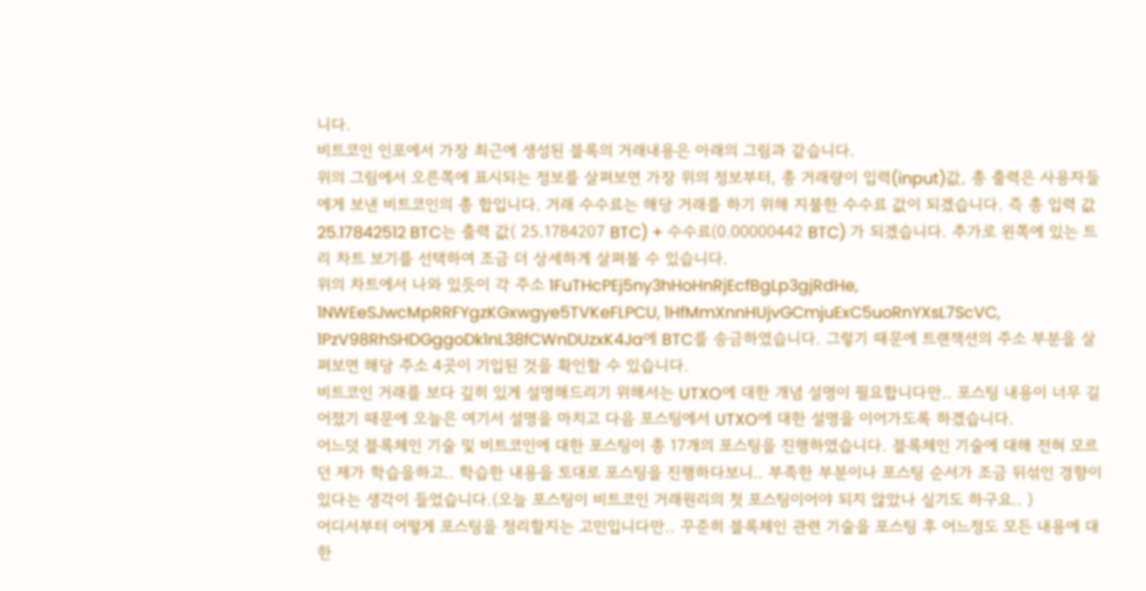니다.
비트코인 인포에서 가장 최근에 생성된 블록의 거래내용은 아래의 그림과 같습니다.
위의 그림에서 오른쪽에 표시되는 정보를 살펴보면 가장 위의 정보부터, 총 거래량이 입력(input)값, 총 출력은 사용자들에게 보낸 비트코인의 총 합입니다. 거래 수수료는 해당 거래를 하기 위해 지불한 수수료 값이 되겠습니다. 즉 총 입력 값 25.17842512 BTC는 출력 값( 25.1784207 BTC) + 수수료(0.00000442 BTC) 가 되겠습니다. 추가로 왼쪽에 있는 트리 차트 보기를 선택하여 조금 더 상세하게 살펴볼 수 있습니다.
위의 차트에서 나와 있듯이 각 주소 1FuTHcPEj5ny3hHoHnRjEcfBgLp3gjRdHe, 1NWEeSJwcMpRRFYgzKGxwgye5TVKeFLPCU, 1HfMmXnnHUjvGCmjuExC5uoRnYXsL7ScVC, 1PzV98RhSHDGggoDk1nL38fCWnDUzxK4Ja에 BTC를 송금하였습니다. 그렇기 때문에 트랜잭션의 주소 부분을 살펴보면 해당 주소 4곳이 기입된 것을 확인할 수 있습니다.
비트코인 거래를 보다 깊히 있게 설명해드리기 위해서는 UTXO에 대한 개념 설명이 필요합니다만.. 포스팅 내용이 너무 길어졌기 때문에 오늘은 여기서 설명을 마치고 다음 포스팅에서 UTXO에 대한 설명을 이어가도록 하겠습니다.
어느덧 블록체인 기술 및 비트코인에 대한 포스팅이 총 17개의 포스팅을 진행하였습니다. 블록체인 기술에 대해 전혀 모르던 제가 학습을하고.. 학습한 내용을 토대로 포스팅을 진행하다보니.. 부족한 부분이나 포스팅 순서가 조금 뒤섞인 경향이 있다는 생각이 들었습니다.(오늘 포스팅이 비트코인 거래원리의 첫 포스팅이어야 되지 않았나 싶기도 하구요.. )
어디서부터 어떻게 포스팅을 정리할지는 고민입니다만.. 꾸준히 블록체인 관련 기술을 포스팅 후 어느정도 모든 내용에 대한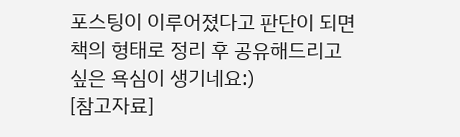포스팅이 이루어졌다고 판단이 되면 책의 형태로 정리 후 공유해드리고 싶은 욕심이 생기네요:)
[참고자료]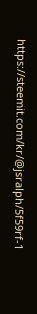https://steemit.com/kr/@jsralph/5f59rf-1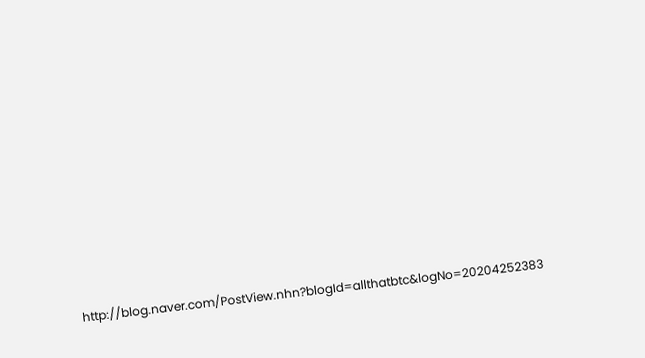http://blog.naver.com/PostView.nhn?blogId=allthatbtc&logNo=20204252383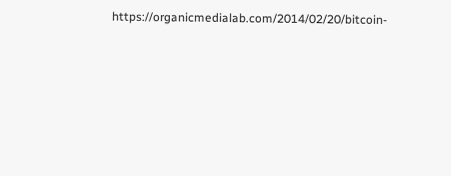https://organicmedialab.com/2014/02/20/bitcoin-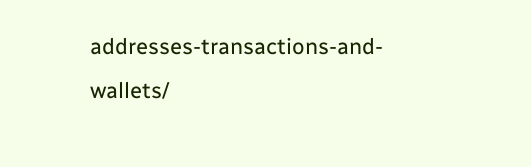addresses-transactions-and-wallets/